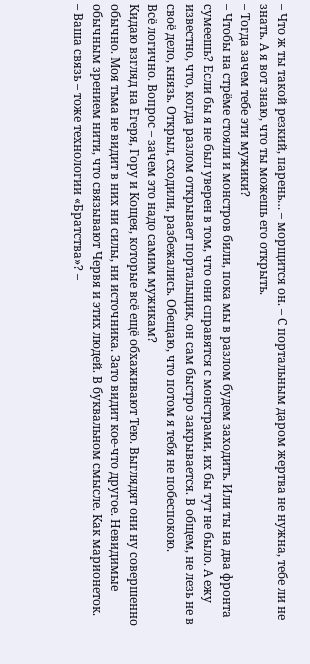– Что ж ты такой резкий, парень… – морщится он. – С портальным даром жертва не нужна, тебе ли не знать. А я вот знаю, что ты можешь его открыть.
– Тогда зачем тебе эти мужики?
– Чтобы на стрёме стояли и монстров били, пока мы в разлом будем заходить. Или ты на два фронта сумеешь? Если бы я не был уверен в том, что они справятся с монстрами, их бы тут не было. А ежу известно, что, когда разлом открывает портальщик, он сам быстро закрывается. В общем, не лезь не в своё дело, князь. Открыл, сходили, разбежались. Обещаю, что потом я тебя не побеспокою.
Всё логично. Вопрос – зачем это надо самим мужикам?
Кидаю взгляд на Егеря, Гору и Кощея, которые всё ещё обхаживают Тею. Выглядят они ну совершенно обычно. Моя тьма не видит в них ни силы, ни источника. Зато видит кое-что другое. Невидимые обычным зрением нити, что связывают Червя и этих людей. В буквальном смысле. Как марионеток.
– Ваша связь – тоже технологии «Братства»? –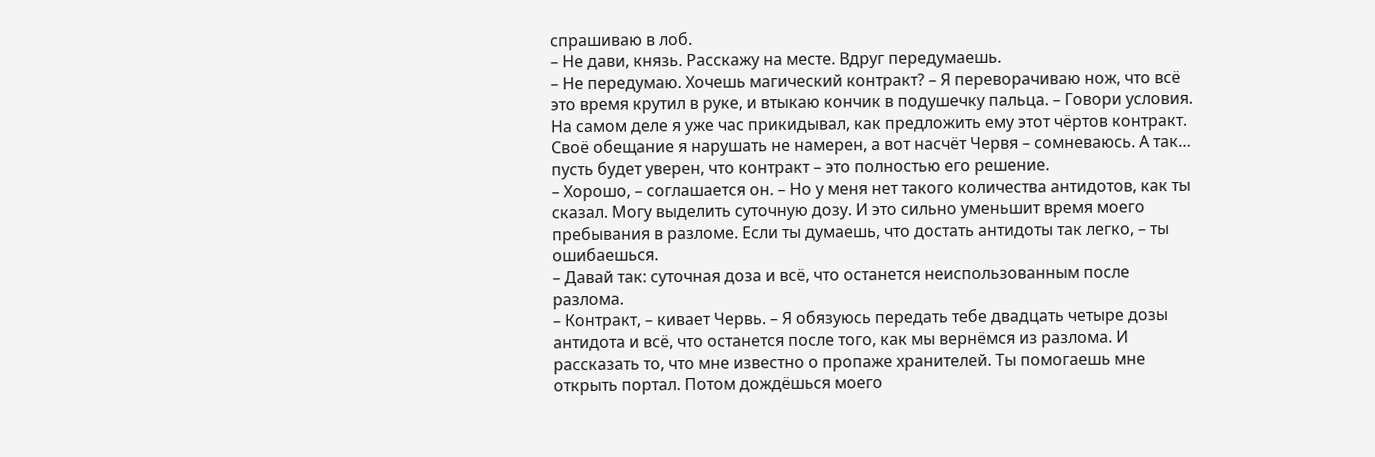спрашиваю в лоб.
– Не дави, князь. Расскажу на месте. Вдруг передумаешь.
– Не передумаю. Хочешь магический контракт? – Я переворачиваю нож, что всё это время крутил в руке, и втыкаю кончик в подушечку пальца. – Говори условия.
На самом деле я уже час прикидывал, как предложить ему этот чёртов контракт. Своё обещание я нарушать не намерен, а вот насчёт Червя – сомневаюсь. А так… пусть будет уверен, что контракт – это полностью его решение.
– Хорошо, – соглашается он. – Но у меня нет такого количества антидотов, как ты сказал. Могу выделить суточную дозу. И это сильно уменьшит время моего пребывания в разломе. Если ты думаешь, что достать антидоты так легко, – ты ошибаешься.
– Давай так: суточная доза и всё, что останется неиспользованным после разлома.
– Контракт, – кивает Червь. – Я обязуюсь передать тебе двадцать четыре дозы антидота и всё, что останется после того, как мы вернёмся из разлома. И рассказать то, что мне известно о пропаже хранителей. Ты помогаешь мне открыть портал. Потом дождёшься моего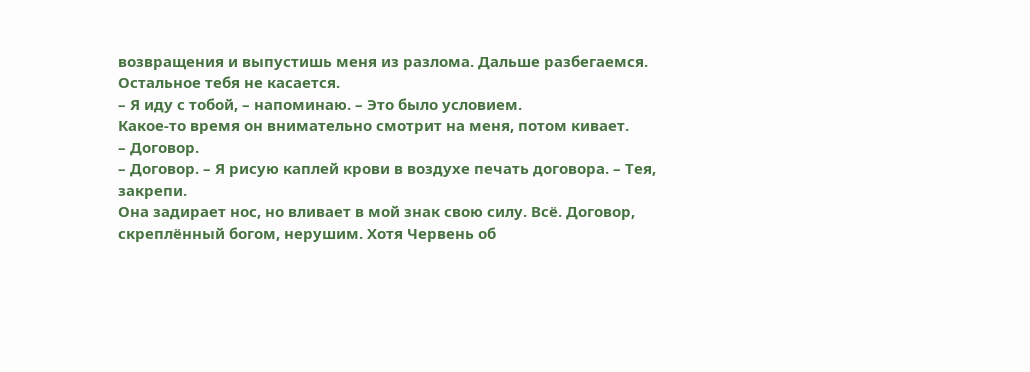возвращения и выпустишь меня из разлома. Дальше разбегаемся. Остальное тебя не касается.
– Я иду с тобой, – напоминаю. – Это было условием.
Какое-то время он внимательно смотрит на меня, потом кивает.
– Договор.
– Договор. – Я рисую каплей крови в воздухе печать договора. – Тея, закрепи.
Она задирает нос, но вливает в мой знак свою силу. Всё. Договор, скреплённый богом, нерушим. Хотя Червень об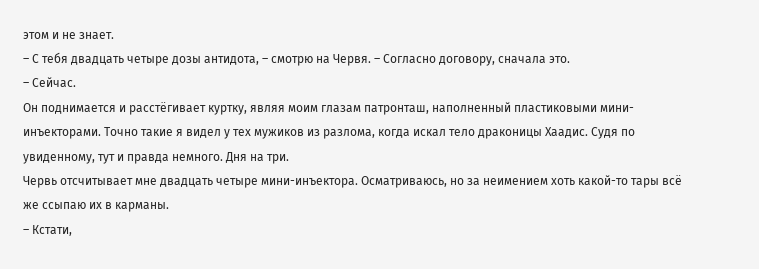этом и не знает.
– С тебя двадцать четыре дозы антидота, – смотрю на Червя. – Согласно договору, сначала это.
– Сейчас.
Он поднимается и расстёгивает куртку, являя моим глазам патронташ, наполненный пластиковыми мини-инъекторами. Точно такие я видел у тех мужиков из разлома, когда искал тело драконицы Хаадис. Судя по увиденному, тут и правда немного. Дня на три.
Червь отсчитывает мне двадцать четыре мини-инъектора. Осматриваюсь, но за неимением хоть какой-то тары всё же ссыпаю их в карманы.
– Кстати,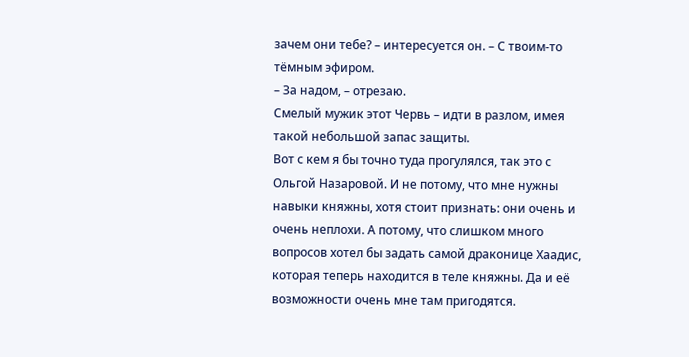зачем они тебе? – интересуется он. – С твоим-то тёмным эфиром.
– За надом, – отрезаю.
Смелый мужик этот Червь – идти в разлом, имея такой небольшой запас защиты.
Вот с кем я бы точно туда прогулялся, так это с Ольгой Назаровой. И не потому, что мне нужны навыки княжны, хотя стоит признать: они очень и очень неплохи. А потому, что слишком много вопросов хотел бы задать самой драконице Хаадис, которая теперь находится в теле княжны. Да и её возможности очень мне там пригодятся.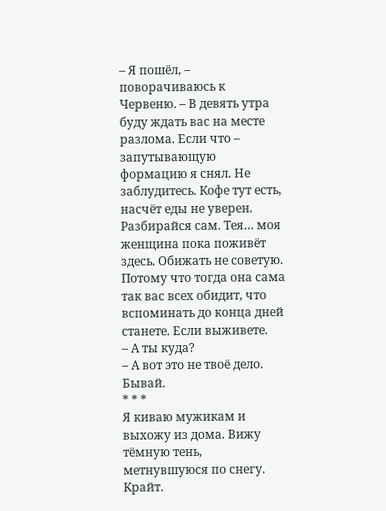– Я пошёл, – поворачиваюсь к Червеню. – В девять утра буду ждать вас на месте разлома. Если что – запутывающую формацию я снял. Не заблудитесь. Кофе тут есть, насчёт еды не уверен. Разбирайся сам. Тея… моя женщина пока поживёт здесь. Обижать не советую.
Потому что тогда она сама так вас всех обидит, что вспоминать до конца дней станете. Если выживете.
– А ты куда?
– А вот это не твоё дело. Бывай.
* * *
Я киваю мужикам и выхожу из дома. Вижу тёмную тень, метнувшуюся по снегу. Крайт.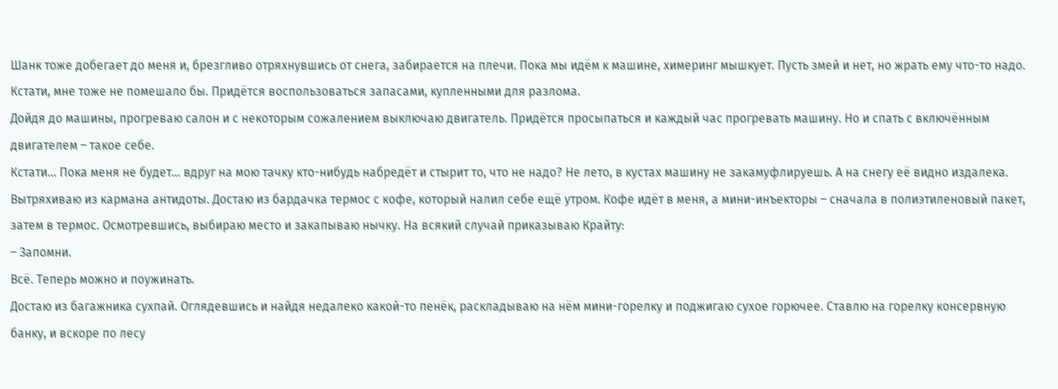Шанк тоже добегает до меня и, брезгливо отряхнувшись от снега, забирается на плечи. Пока мы идём к машине, химеринг мышкует. Пусть змей и нет, но жрать ему что-то надо. Кстати, мне тоже не помешало бы. Придётся воспользоваться запасами, купленными для разлома.
Дойдя до машины, прогреваю салон и с некоторым сожалением выключаю двигатель. Придётся просыпаться и каждый час прогревать машину. Но и спать с включённым двигателем – такое себе.
Кстати… Пока меня не будет… вдруг на мою тачку кто-нибудь набредёт и стырит то, что не надо? Не лето, в кустах машину не закамуфлируешь. А на снегу её видно издалека.
Вытряхиваю из кармана антидоты. Достаю из бардачка термос с кофе, который налил себе ещё утром. Кофе идёт в меня, а мини-инъекторы – сначала в полиэтиленовый пакет, затем в термос. Осмотревшись, выбираю место и закапываю нычку. На всякий случай приказываю Крайту:
– Запомни.
Всё. Теперь можно и поужинать.
Достаю из багажника сухпай. Оглядевшись и найдя недалеко какой-то пенёк, раскладываю на нём мини-горелку и поджигаю сухое горючее. Ставлю на горелку консервную банку, и вскоре по лесу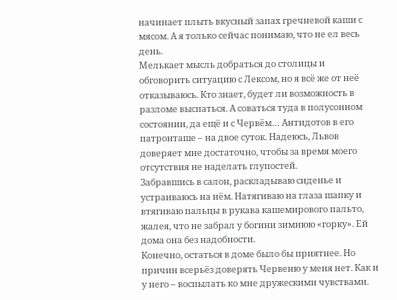начинает плыть вкусный запах гречневой каши с мясом. А я только сейчас понимаю, что не ел весь день.
Мелькает мысль добраться до столицы и обговорить ситуацию с Лексом, но я всё же от неё отказываюсь. Кто знает, будет ли возможность в разломе выспаться. А соваться туда в полусонном состоянии, да ещё и с Червём… Антидотов в его патронташе – на двое суток. Надеюсь, Львов доверяет мне достаточно, чтобы за время моего отсутствия не наделать глупостей.
Забравшись в салон, раскладываю сиденье и устраиваюсь на нём. Натягиваю на глаза шапку и втягиваю пальцы в рукава кашемирового пальто, жалея, что не забрал у богини зимнюю «горку». Ей дома она без надобности.
Конечно, остаться в доме было бы приятнее. Но причин всерьёз доверять Червеню у меня нет. Как и у него – воспылать ко мне дружескими чувствами.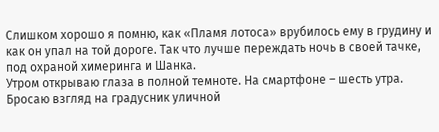Слишком хорошо я помню, как «Пламя лотоса» врубилось ему в грудину и как он упал на той дороге. Так что лучше переждать ночь в своей тачке, под охраной химеринга и Шанка.
Утром открываю глаза в полной темноте. На смартфоне – шесть утра. Бросаю взгляд на градусник уличной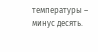температуры – минус десять.